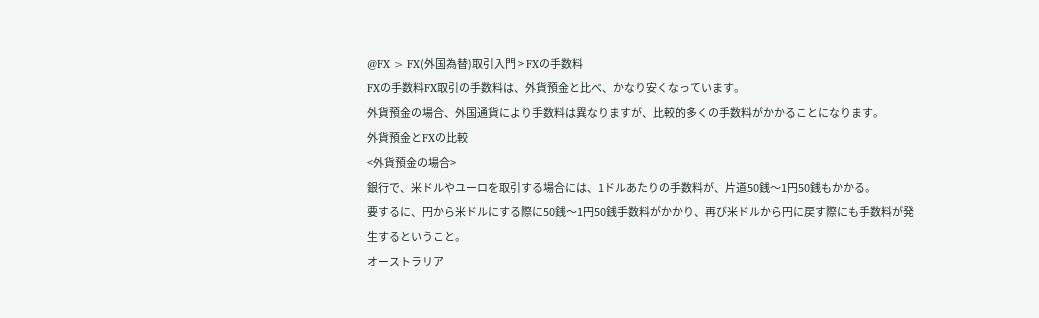@FX > FX(外国為替)取引入門 > FXの手数料
FXの手数料FX取引の手数料は、外貨預金と比べ、かなり安くなっています。
外貨預金の場合、外国通貨により手数料は異なりますが、比較的多くの手数料がかかることになります。
外貨預金とFXの比較
<外貨預金の場合>
銀行で、米ドルやユーロを取引する場合には、1ドルあたりの手数料が、片道50銭〜1円50銭もかかる。
要するに、円から米ドルにする際に50銭〜1円50銭手数料がかかり、再び米ドルから円に戻す際にも手数料が発生するということ。
オーストラリア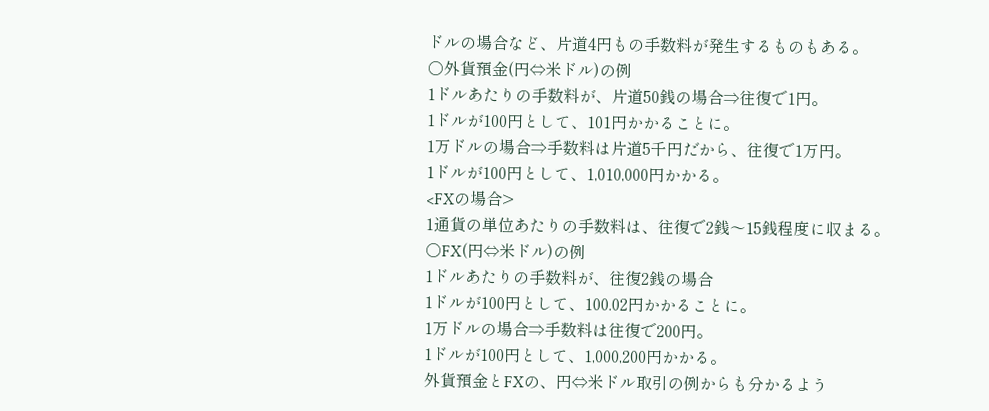ドルの場合など、片道4円もの手数料が発生するものもある。
○外貨預金(円⇔米ドル)の例
1ドルあたりの手数料が、片道50銭の場合⇒往復で1円。
1ドルが100円として、101円かかることに。
1万ドルの場合⇒手数料は片道5千円だから、往復で1万円。
1ドルが100円として、1,010,000円かかる。
<FXの場合>
1通貨の単位あたりの手数料は、往復で2銭〜15銭程度に収まる。
○FX(円⇔米ドル)の例
1ドルあたりの手数料が、往復2銭の場合
1ドルが100円として、100.02円かかることに。
1万ドルの場合⇒手数料は往復で200円。
1ドルが100円として、1,000,200円かかる。
外貨預金とFXの、円⇔米ドル取引の例からも分かるよう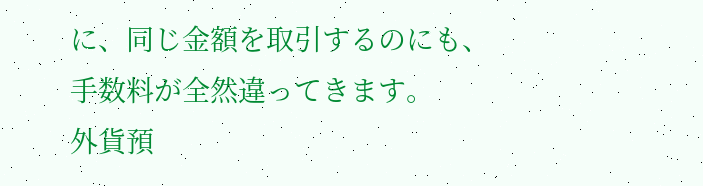に、同じ金額を取引するのにも、手数料が全然違ってきます。
外貨預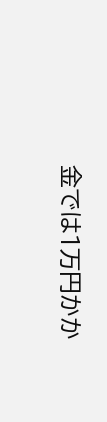金では1万円かか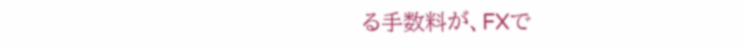る手数料が、FXで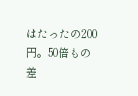はたったの200円。50倍もの差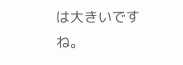は大きいですね。